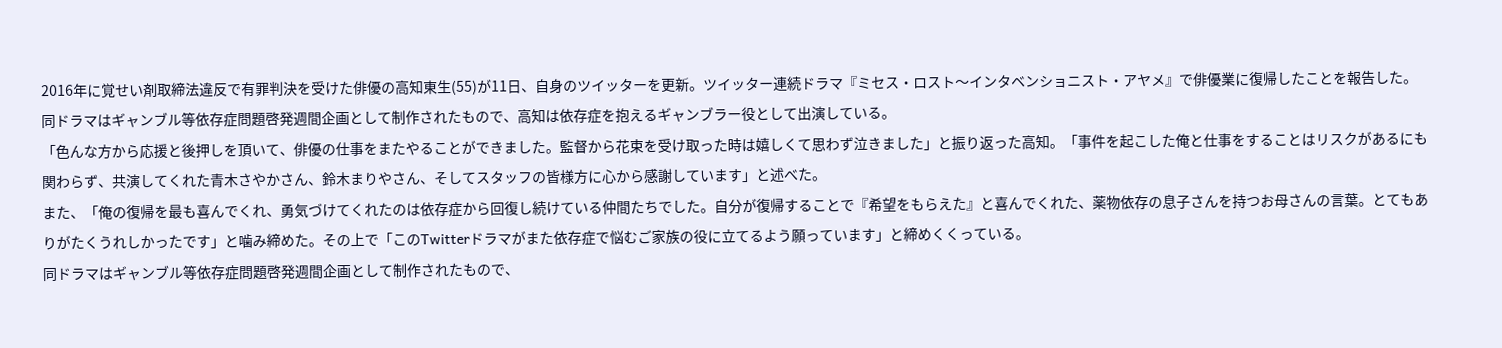2016年に覚せい剤取締法違反で有罪判決を受けた俳優の高知東生(55)が11日、自身のツイッターを更新。ツイッター連続ドラマ『ミセス・ロスト〜インタベンショニスト・アヤメ』で俳優業に復帰したことを報告した。
同ドラマはギャンブル等依存症問題啓発週間企画として制作されたもので、高知は依存症を抱えるギャンブラー役として出演している。
「色んな方から応援と後押しを頂いて、俳優の仕事をまたやることができました。監督から花束を受け取った時は嬉しくて思わず泣きました」と振り返った高知。「事件を起こした俺と仕事をすることはリスクがあるにも関わらず、共演してくれた青木さやかさん、鈴木まりやさん、そしてスタッフの皆様方に心から感謝しています」と述べた。
また、「俺の復帰を最も喜んでくれ、勇気づけてくれたのは依存症から回復し続けている仲間たちでした。自分が復帰することで『希望をもらえた』と喜んでくれた、薬物依存の息子さんを持つお母さんの言葉。とてもありがたくうれしかったです」と噛み締めた。その上で「このTwitterドラマがまた依存症で悩むご家族の役に立てるよう願っています」と締めくくっている。
同ドラマはギャンブル等依存症問題啓発週間企画として制作されたもので、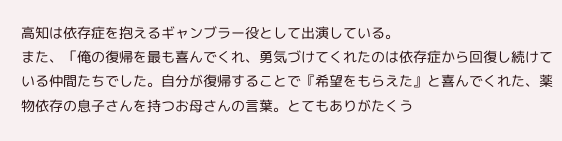高知は依存症を抱えるギャンブラー役として出演している。
また、「俺の復帰を最も喜んでくれ、勇気づけてくれたのは依存症から回復し続けている仲間たちでした。自分が復帰することで『希望をもらえた』と喜んでくれた、薬物依存の息子さんを持つお母さんの言葉。とてもありがたくう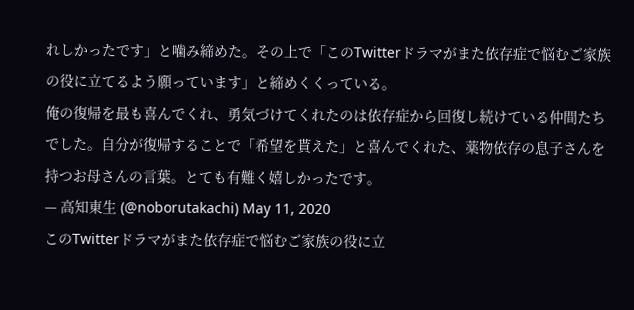れしかったです」と噛み締めた。その上で「このTwitterドラマがまた依存症で悩むご家族の役に立てるよう願っています」と締めくくっている。
俺の復帰を最も喜んでくれ、勇気づけてくれたのは依存症から回復し続けている仲間たちでした。自分が復帰することで「希望を貰えた」と喜んでくれた、薬物依存の息子さんを持つお母さんの言葉。とても有難く嬉しかったです。
— 高知東生 (@noborutakachi) May 11, 2020
このTwitterドラマがまた依存症で悩むご家族の役に立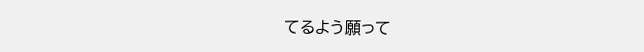てるよう願って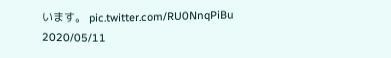います。 pic.twitter.com/RU0NnqPiBu
2020/05/11